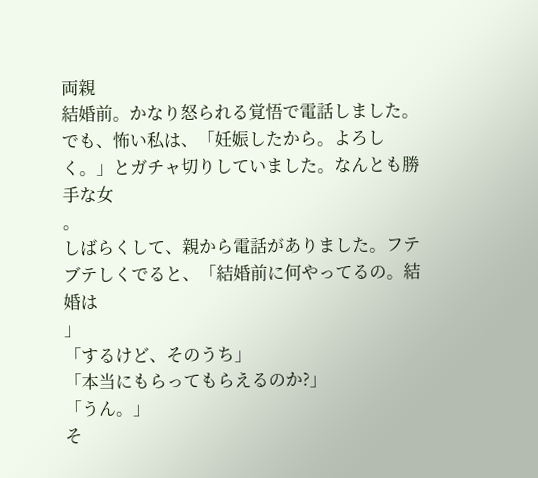両親
結婚前。かなり怒られる覚悟で電話しました。でも、怖い私は、「妊娠したから。よろしく。」とガチャ切りしていました。なんとも勝手な女
。
しばらくして、親から電話がありました。フテブテしくでると、「結婚前に何やってるの。結婚は
」
「するけど、そのうち」
「本当にもらってもらえるのか?」
「うん。」
そ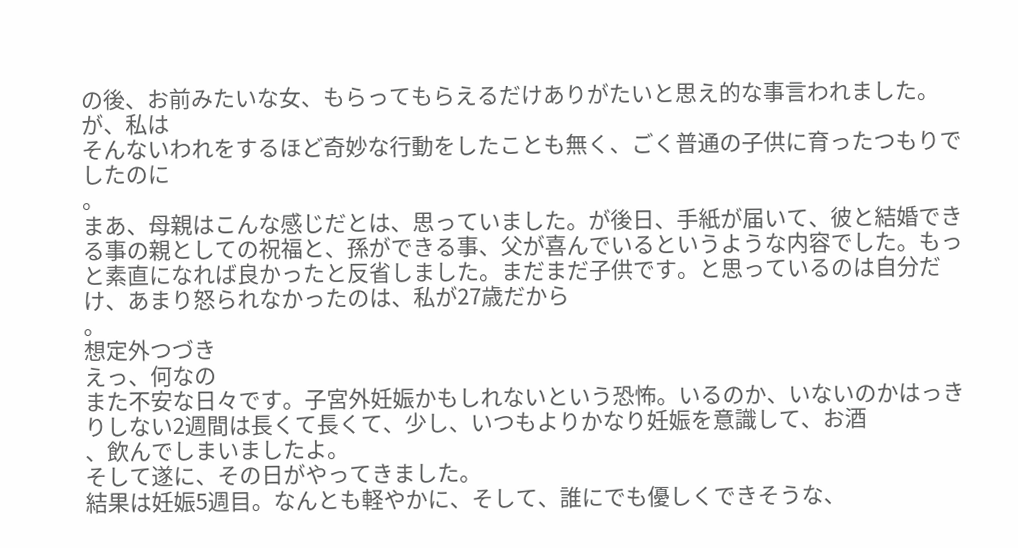の後、お前みたいな女、もらってもらえるだけありがたいと思え的な事言われました。が、私は
そんないわれをするほど奇妙な行動をしたことも無く、ごく普通の子供に育ったつもりでしたのに
。
まあ、母親はこんな感じだとは、思っていました。が後日、手紙が届いて、彼と結婚できる事の親としての祝福と、孫ができる事、父が喜んでいるというような内容でした。もっと素直になれば良かったと反省しました。まだまだ子供です。と思っているのは自分だけ、あまり怒られなかったのは、私が27歳だから
。
想定外つづき
えっ、何なの
また不安な日々です。子宮外妊娠かもしれないという恐怖。いるのか、いないのかはっきりしない2週間は長くて長くて、少し、いつもよりかなり妊娠を意識して、お酒
、飲んでしまいましたよ。
そして遂に、その日がやってきました。
結果は妊娠5週目。なんとも軽やかに、そして、誰にでも優しくできそうな、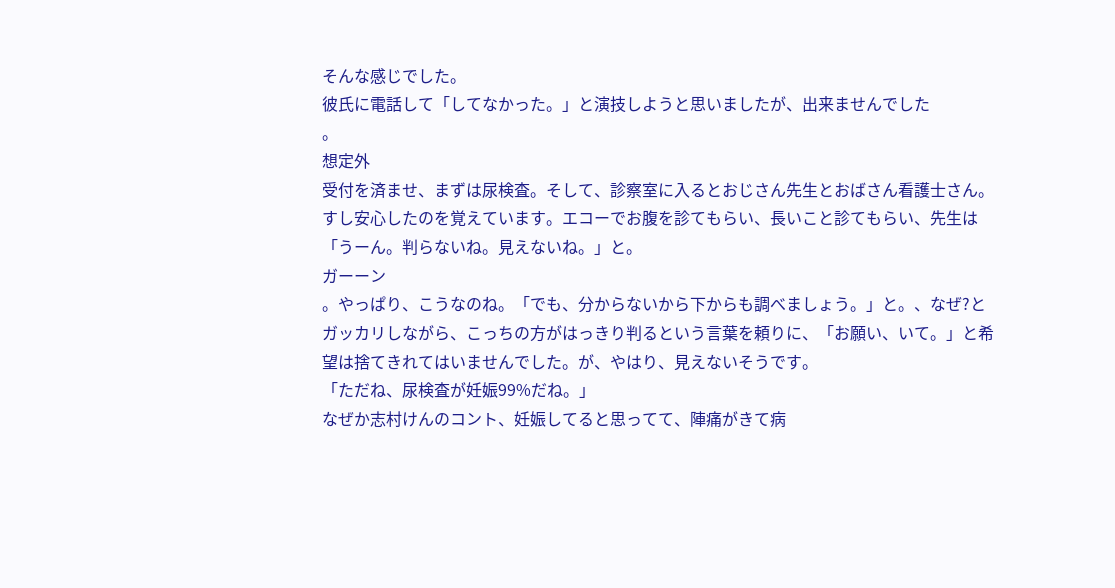そんな感じでした。
彼氏に電話して「してなかった。」と演技しようと思いましたが、出来ませんでした
。
想定外
受付を済ませ、まずは尿検査。そして、診察室に入るとおじさん先生とおばさん看護士さん。すし安心したのを覚えています。エコーでお腹を診てもらい、長いこと診てもらい、先生は「うーん。判らないね。見えないね。」と。
ガーーン
。やっぱり、こうなのね。「でも、分からないから下からも調べましょう。」と。、なぜ?とガッカリしながら、こっちの方がはっきり判るという言葉を頼りに、「お願い、いて。」と希望は捨てきれてはいませんでした。が、やはり、見えないそうです。
「ただね、尿検査が妊娠99%だね。」
なぜか志村けんのコント、妊娠してると思ってて、陣痛がきて病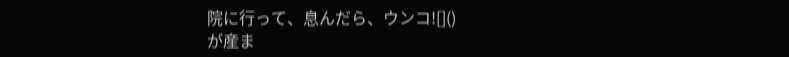院に行って、息んだら、ウンコ![]()
が産ま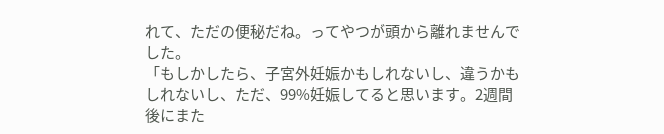れて、ただの便秘だね。ってやつが頭から離れませんでした。
「もしかしたら、子宮外妊娠かもしれないし、違うかもしれないし、ただ、99%妊娠してると思います。2週間後にまた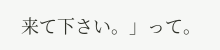来て下さい。」って。